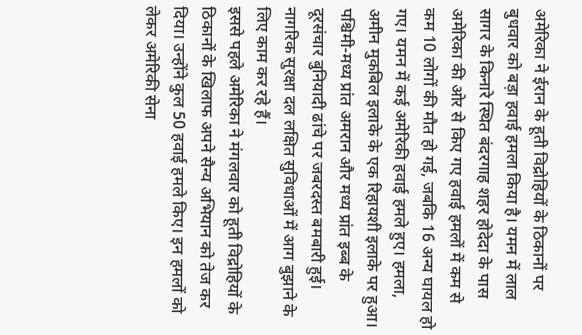अमेरिका ने ईरान के हूती विद्रोहियों के ठिकानों पर बुधवार को बड़ा हवाई हमला किया है। यमन में लाल सागर के किनारे स्थित बंदरगाह शहर होदेदा के पास अमेरिका की ओर से किए गए हवाई हमलों में कम से कम 10 लोगों की मौत हो गई, जबकि 16 अन्य घायल हो गए। यमन में कई अमेरिकी हवाई हमले हुए। हमला, अमीन मुकबिल इलाके के एक रिहायशी इलाके पर हुआ। पश्चिमी-मध्य प्रांत अमरान और मध्य प्रांत इब्ब के दूरसंचार बुनियादी ढांचे पर जबरदस्त बमबारी हुई। नागरिक सुरक्षा दल लक्षित सुविधाओं में आग बुझाने के लिए काम कर रहे हैं।
इससे पहले अमेरिका ने मंगलवार को हूती विद्रोहियों के ठिकानों के खिलाफ अपने सैन्य अभियान को तेज कर दिया। उन्होंने कुल 50 हवाई हमले किए। इन हमलों को लेकर अमेरिकी सेना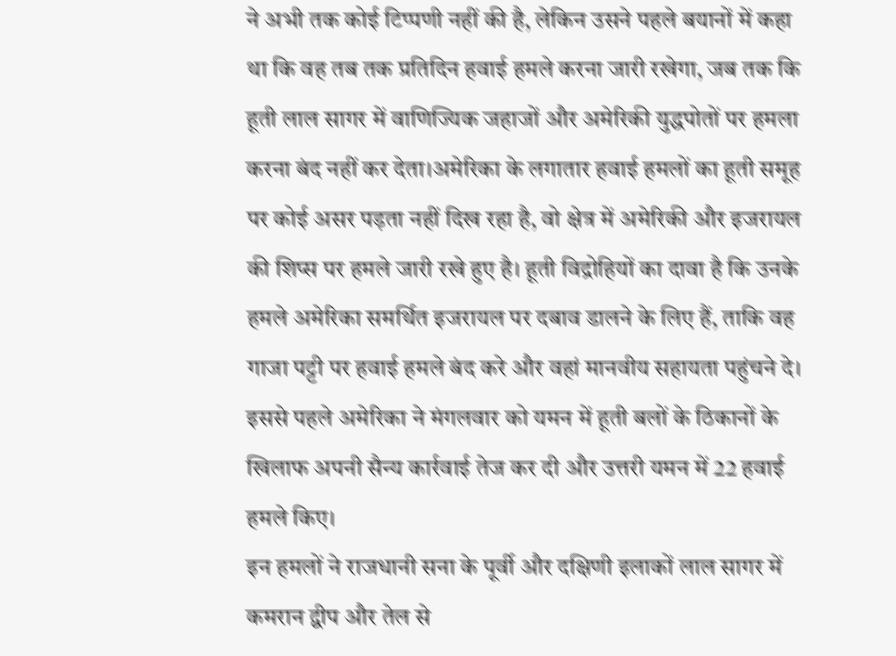ने अभी तक कोई टिप्पणी नहीं की है, लेकिन उसने पहले बयानों में कहा था कि वह तब तक प्रतिदिन हवाई हमले करना जारी रखेगा, जब तक कि हूती लाल सागर में वाणिज्यिक जहाजों और अमेरिकी युद्धपोतों पर हमला करना बंद नहीं कर देता।अमेरिका के लगातार हवाई हमलों का हूती समूह पर कोई असर पड़ता नहीं दिख रहा है, वो क्षेत्र में अमेरिकी और इजरायल की शिप्स पर हमले जारी रखे हुए है। हूती विद्रोहियों का दावा है कि उनके हमले अमेरिका समर्थित इजरायल पर दबाव डालने के लिए हैं, ताकि वह गाजा पट्टी पर हवाई हमले बंद करे और वहां मानवीय सहायता पहुंचने दे। इससे पहले अमेरिका ने मंगलवार को यमन में हूती बलों के ठिकानों के खिलाफ अपनी सैन्य कार्रवाई तेज कर दी और उत्तरी यमन में 22 हवाई हमले किए।
इन हमलों ने राजधानी सना के पूर्वी और दक्षिणी इलाकों लाल सागर में कमरान द्वीप और तेल से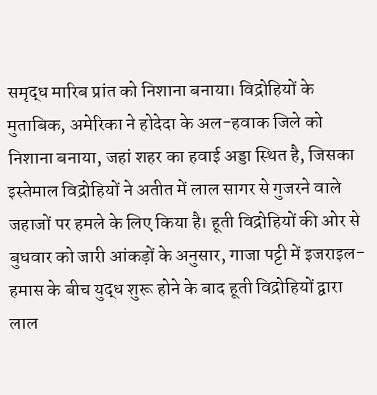समृद्ध मारिब प्रांत को निशाना बनाया। विद्रोहियों के मुताबिक, अमेरिका ने होदेदा के अल-हवाक जिले को निशाना बनाया, जहां शहर का हवाई अड्डा स्थित है, जिसका इस्तेमाल विद्रोहियों ने अतीत में लाल सागर से गुजरने वाले जहाजों पर हमले के लिए किया है। हूती विद्रोहियों की ओर से बुधवार को जारी आंकड़ों के अनुसार, गाजा पट्टी में इजराइल-हमास के बीच युद्ध शुरू होने के बाद हूती विद्रोहियों द्वारा लाल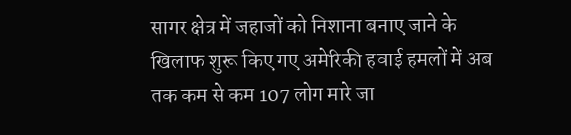सागर क्षेत्र में जहाजों को निशाना बनाए जाने के खिलाफ शुरू किए गए अमेरिकी हवाई हमलों में अब तक कम से कम 107 लोग मारे जा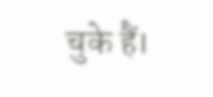चुके हैं।